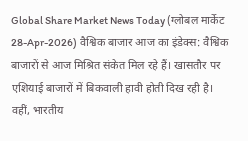Global Share Market News Today (ग्लोबल मार्केट 28-Apr-2026) वैश्विक बाजार आज का इंडेक्स: वैश्विक बाजारों से आज मिश्रित संकेत मिल रहे हैं। खासतौर पर एशियाई बाजारों में बिकवाली हावी होती दिख रही है। वहीं, भारतीय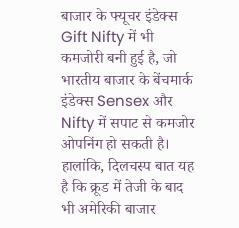बाजार के फ्यूचर इंडेक्स Gift Nifty में भी कमजोरी बनी हुई है, जो भारतीय बाजार के बेंचमार्क इंडेक्स Sensex और Nifty में सपाट से कमजोर ओपनिंग हो सकती है। हालांकि, दिलचस्प बात यह है कि क्रूड में तेजी के बाद भी अमेरिकी बाजार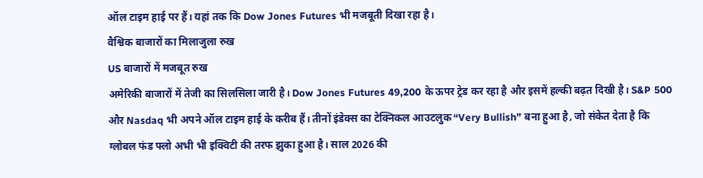ऑल टाइम हाई पर हैं। यहां तक कि Dow Jones Futures भी मजबूती दिखा रहा है।
वैश्विक बाजारों का मिलाजुला रुख
US बाजारों में मजबूत रुख
अमेरिकी बाजारों में तेजी का सिलसिला जारी है। Dow Jones Futures 49,200 के ऊपर ट्रेड कर रहा है और इसमें हल्की बढ़त दिखी है। S&P 500 और Nasdaq भी अपने ऑल टाइम हाई के करीब हैं। तीनों इंडेक्स का टेक्निकल आउटलुक “Very Bullish” बना हुआ है, जो संकेत देता है कि ग्लोबल फंड फ्लो अभी भी इक्विटी की तरफ झुका हुआ है। साल 2026 की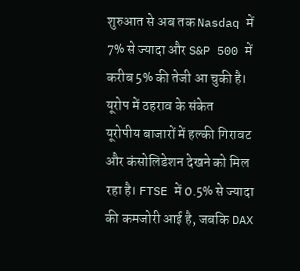शुरुआत से अब तक Nasdaq में 7% से ज्यादा और S&P 500 में करीब 5% की तेजी आ चुकी है।
यूरोप में ठहराव के संकेत
यूरोपीय बाजारों में हल्की गिरावट और कंसोलिडेशन देखने को मिल रहा है। FTSE में 0.5% से ज्यादा की कमजोरी आई है, जबकि DAX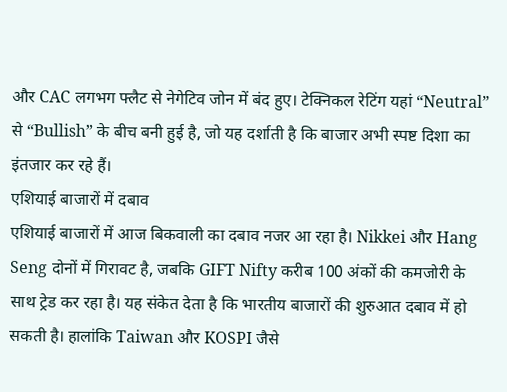और CAC लगभग फ्लैट से नेगेटिव जोन में बंद हुए। टेक्निकल रेटिंग यहां “Neutral” से “Bullish” के बीच बनी हुई है, जो यह दर्शाती है कि बाजार अभी स्पष्ट दिशा का इंतजार कर रहे हैं।
एशियाई बाजारों में दबाव
एशियाई बाजारों में आज बिकवाली का दबाव नजर आ रहा है। Nikkei और Hang Seng दोनों में गिरावट है, जबकि GIFT Nifty करीब 100 अंकों की कमजोरी के साथ ट्रेड कर रहा है। यह संकेत देता है कि भारतीय बाजारों की शुरुआत दबाव में हो सकती है। हालांकि Taiwan और KOSPI जैसे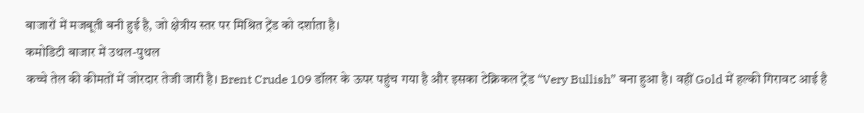बाजारों में मजबूती बनी हुई है, जो क्षेत्रीय स्तर पर मिश्रित ट्रेंड को दर्शाता है।
कमोडिटी बाजार में उथल-पुथल
कच्चे तेल की कीमतों में जोरदार तेजी जारी है। Brent Crude 109 डॉलर के ऊपर पहुंच गया है और इसका टेक्निकल ट्रेंड “Very Bullish” बना हुआ है। वहीं Gold में हल्की गिरावट आई है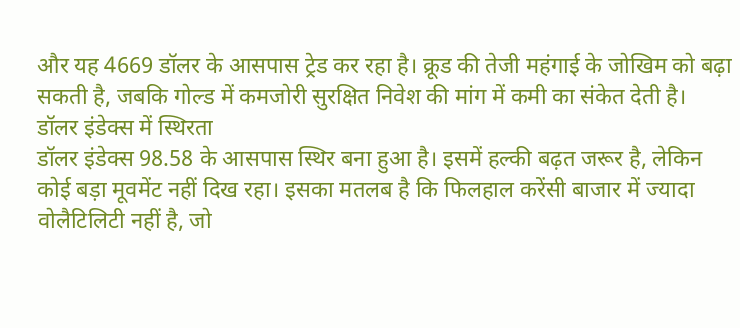और यह 4669 डॉलर के आसपास ट्रेड कर रहा है। क्रूड की तेजी महंगाई के जोखिम को बढ़ा सकती है, जबकि गोल्ड में कमजोरी सुरक्षित निवेश की मांग में कमी का संकेत देती है।
डॉलर इंडेक्स में स्थिरता
डॉलर इंडेक्स 98.58 के आसपास स्थिर बना हुआ है। इसमें हल्की बढ़त जरूर है, लेकिन कोई बड़ा मूवमेंट नहीं दिख रहा। इसका मतलब है कि फिलहाल करेंसी बाजार में ज्यादा वोलैटिलिटी नहीं है, जो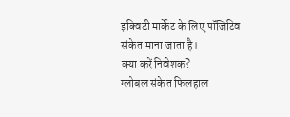इक्विटी मार्केट के लिए पॉजिटिव संकेत माना जाता है।
क्या करें निवेशक?
ग्लोबल संकेत फिलहाल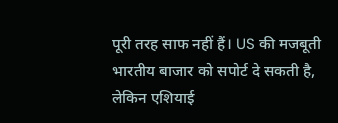पूरी तरह साफ नहीं हैं। US की मजबूती भारतीय बाजार को सपोर्ट दे सकती है, लेकिन एशियाई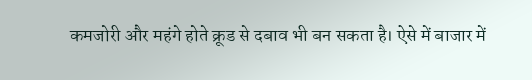कमजोरी और महंगे होते क्रूड से दबाव भी बन सकता है। ऐसे में बाजार में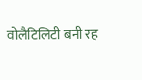वोलैटिलिटी बनी रह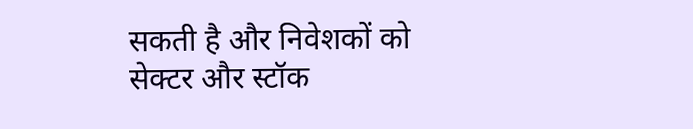सकती है और निवेशकों को सेक्टर और स्टॉक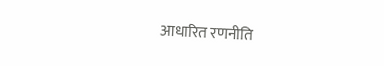आधारित रणनीति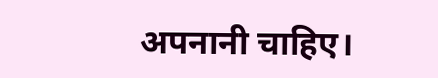अपनानी चाहिए।